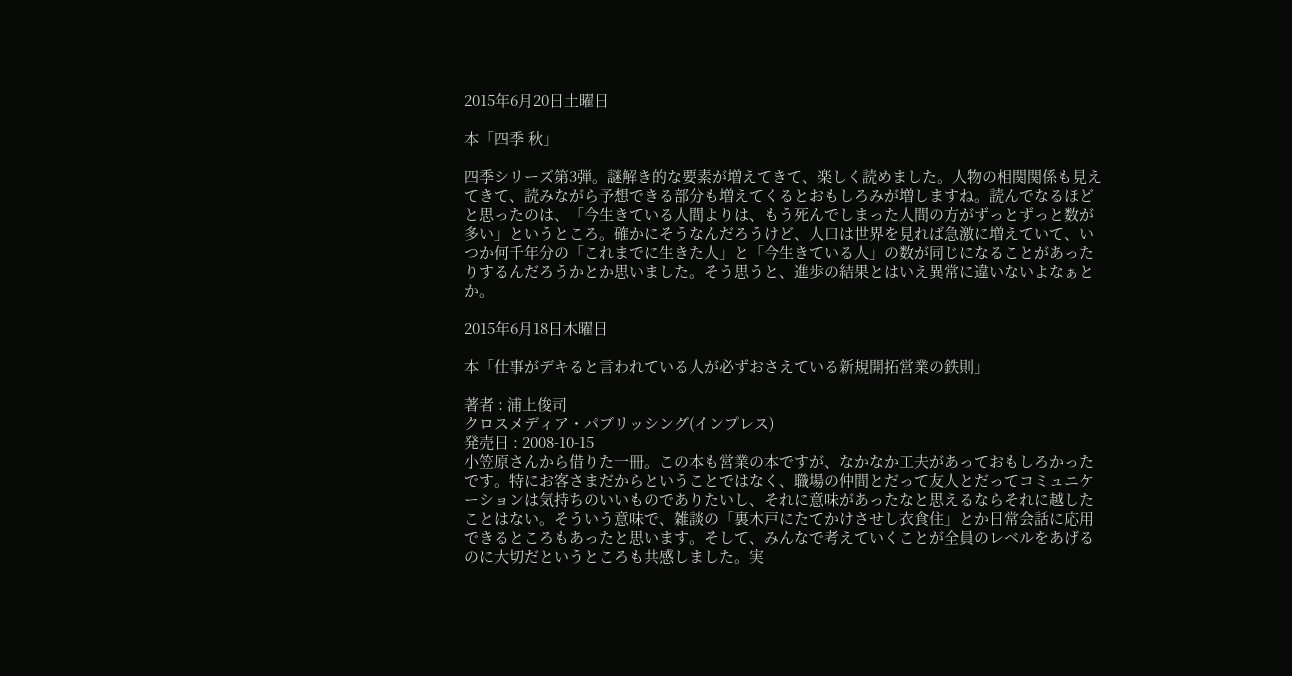2015年6月20日土曜日

本「四季 秋」

四季シリーズ第3弾。謎解き的な要素が増えてきて、楽しく読めました。人物の相関関係も見えてきて、読みながら予想できる部分も増えてくるとおもしろみが増しますね。読んでなるほどと思ったのは、「今生きている人間よりは、もう死んでしまった人間の方がずっとずっと数が多い」というところ。確かにそうなんだろうけど、人口は世界を見れば急激に増えていて、いつか何千年分の「これまでに生きた人」と「今生きている人」の数が同じになることがあったりするんだろうかとか思いました。そう思うと、進歩の結果とはいえ異常に違いないよなぁとか。

2015年6月18日木曜日

本「仕事がデキると言われている人が必ずおさえている新規開拓営業の鉄則」

著者 : 浦上俊司
クロスメディア・パブリッシング(インプレス)
発売日 : 2008-10-15
小笠原さんから借りた一冊。この本も営業の本ですが、なかなか工夫があっておもしろかったです。特にお客さまだからということではなく、職場の仲間とだって友人とだってコミュニケーションは気持ちのいいものでありたいし、それに意味があったなと思えるならそれに越したことはない。そういう意味で、雑談の「裏木戸にたてかけさせし衣食住」とか日常会話に応用できるところもあったと思います。そして、みんなで考えていくことが全員のレベルをあげるのに大切だというところも共感しました。実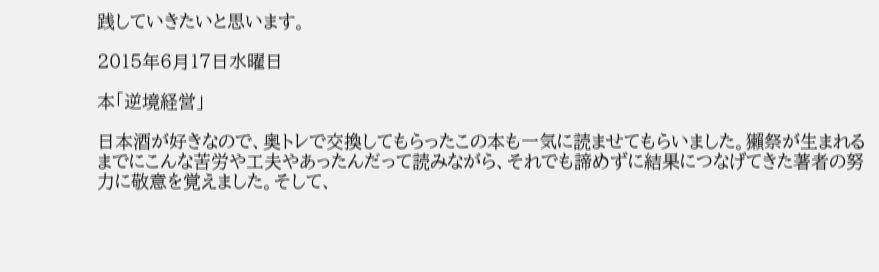践していきたいと思います。

2015年6月17日水曜日

本「逆境経営」

日本酒が好きなので、奥トレで交換してもらったこの本も一気に読ませてもらいました。獺祭が生まれるまでにこんな苦労や工夫やあったんだって読みながら、それでも諦めずに結果につなげてきた著者の努力に敬意を覚えました。そして、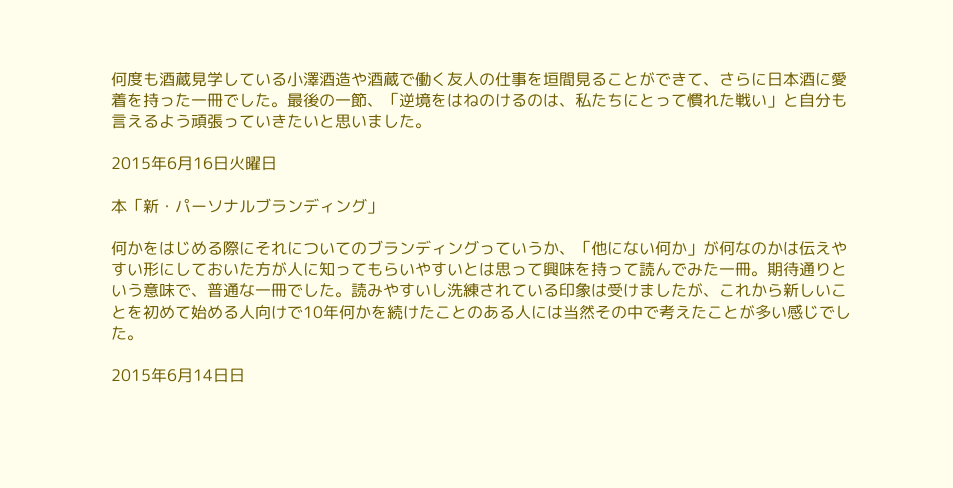何度も酒蔵見学している小澤酒造や酒蔵で働く友人の仕事を垣間見ることができて、さらに日本酒に愛着を持った一冊でした。最後の一節、「逆境をはねのけるのは、私たちにとって慣れた戦い」と自分も言えるよう頑張っていきたいと思いました。

2015年6月16日火曜日

本「新・パーソナルブランディング」

何かをはじめる際にそれについてのブランディングっていうか、「他にない何か」が何なのかは伝えやすい形にしておいた方が人に知ってもらいやすいとは思って興味を持って読んでみた一冊。期待通りという意味で、普通な一冊でした。読みやすいし洗練されている印象は受けましたが、これから新しいことを初めて始める人向けで10年何かを続けたことのある人には当然その中で考えたことが多い感じでした。

2015年6月14日日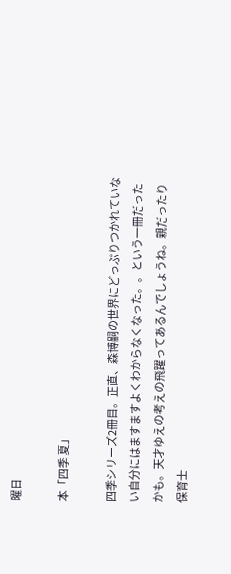曜日

本「四季 夏」

四季シリーズ2冊目。正直、森博嗣の世界にどっぷりつかれていない自分にはますますよくわからなくなった。。という一冊だったかも。天才ゆえの考えの飛躍ってあるんでしょうね。親だったり保育士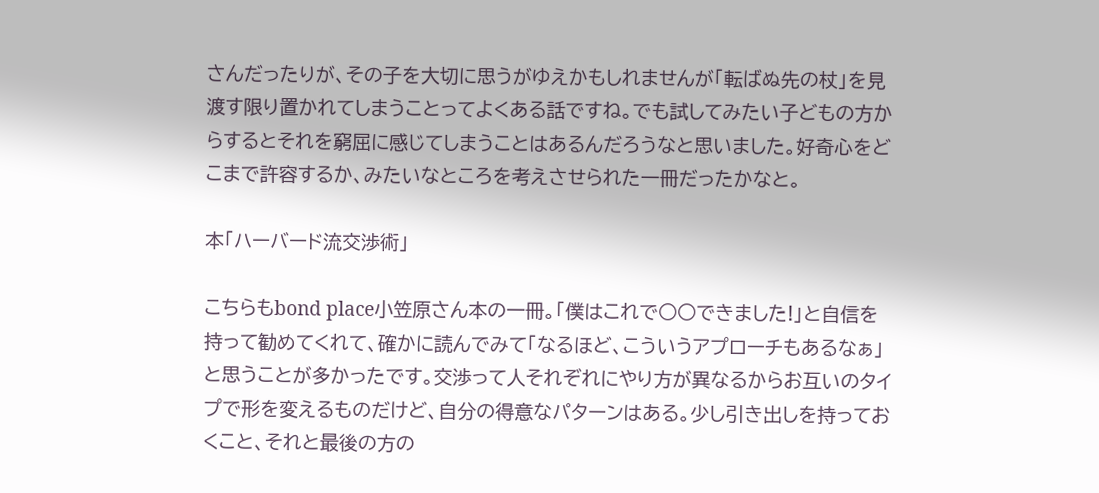さんだったりが、その子を大切に思うがゆえかもしれませんが「転ばぬ先の杖」を見渡す限り置かれてしまうことってよくある話ですね。でも試してみたい子どもの方からするとそれを窮屈に感じてしまうことはあるんだろうなと思いました。好奇心をどこまで許容するか、みたいなところを考えさせられた一冊だったかなと。

本「ハーバード流交渉術」

こちらもbond place小笠原さん本の一冊。「僕はこれで○○できました!」と自信を持って勧めてくれて、確かに読んでみて「なるほど、こういうアプローチもあるなぁ」と思うことが多かったです。交渉って人それぞれにやり方が異なるからお互いのタイプで形を変えるものだけど、自分の得意なパターンはある。少し引き出しを持っておくこと、それと最後の方の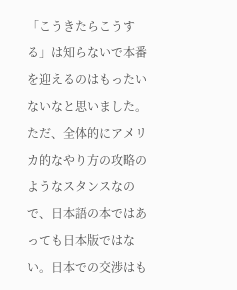「こうきたらこうする」は知らないで本番を迎えるのはもったいないなと思いました。ただ、全体的にアメリカ的なやり方の攻略のようなスタンスなので、日本語の本ではあっても日本版ではない。日本での交渉はも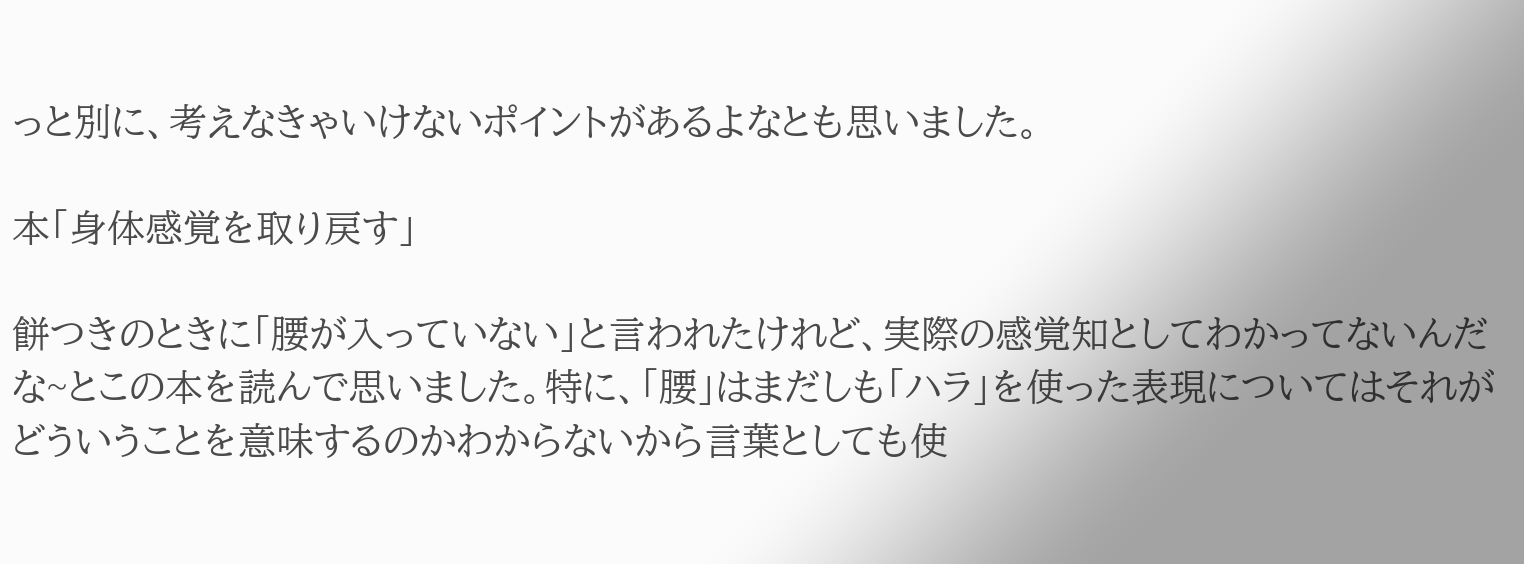っと別に、考えなきゃいけないポイントがあるよなとも思いました。

本「身体感覚を取り戻す」

餅つきのときに「腰が入っていない」と言われたけれど、実際の感覚知としてわかってないんだな~とこの本を読んで思いました。特に、「腰」はまだしも「ハラ」を使った表現についてはそれがどういうことを意味するのかわからないから言葉としても使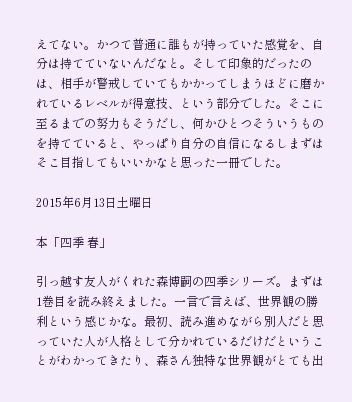えてない。かつて普通に誰もが持っていた感覚を、自分は持てていないんだなと。そして印象的だったのは、相手が警戒していてもかかってしまうほどに磨かれているレベルが得意技、という部分でした。そこに至るまでの努力もそうだし、何かひとつそういうものを持てていると、やっぱり自分の自信になるしまずはそこ目指してもいいかなと思った一冊でした。

2015年6月13日土曜日

本「四季 春」

引っ越す友人がくれた森博嗣の四季シリーズ。まずは1巻目を読み終えました。一言で言えば、世界観の勝利という感じかな。最初、読み進めながら別人だと思っていた人が人格として分かれているだけだということがわかってきたり、森さん独特な世界観がとても出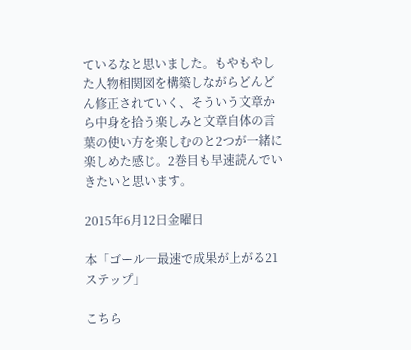ているなと思いました。もやもやした人物相関図を構築しながらどんどん修正されていく、そういう文章から中身を拾う楽しみと文章自体の言葉の使い方を楽しむのと2つが一緒に楽しめた感じ。2巻目も早速読んでいきたいと思います。

2015年6月12日金曜日

本「ゴール―最速で成果が上がる21ステップ」

こちら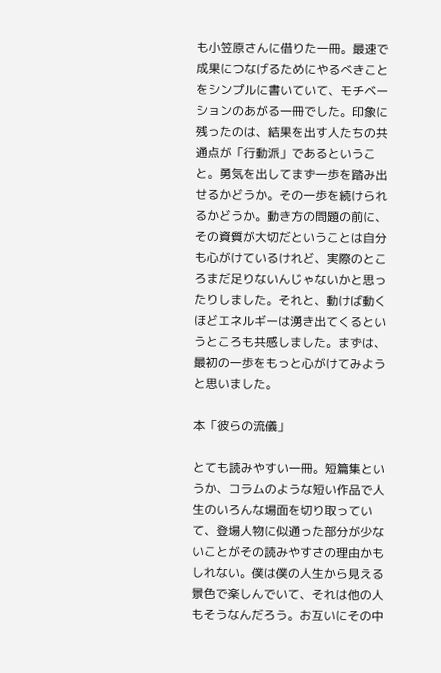も小笠原さんに借りた一冊。最速で成果につなげるためにやるべきことをシンプルに書いていて、モチベーションのあがる一冊でした。印象に残ったのは、結果を出す人たちの共通点が「行動派」であるということ。勇気を出してまず一歩を踏み出せるかどうか。その一歩を続けられるかどうか。動き方の問題の前に、その資質が大切だということは自分も心がけているけれど、実際のところまだ足りないんじゃないかと思ったりしました。それと、動けば動くほどエネルギーは湧き出てくるというところも共感しました。まずは、最初の一歩をもっと心がけてみようと思いました。

本「彼らの流儀」

とても読みやすい一冊。短篇集というか、コラムのような短い作品で人生のいろんな場面を切り取っていて、登場人物に似通った部分が少ないことがその読みやすさの理由かもしれない。僕は僕の人生から見える景色で楽しんでいて、それは他の人もそうなんだろう。お互いにその中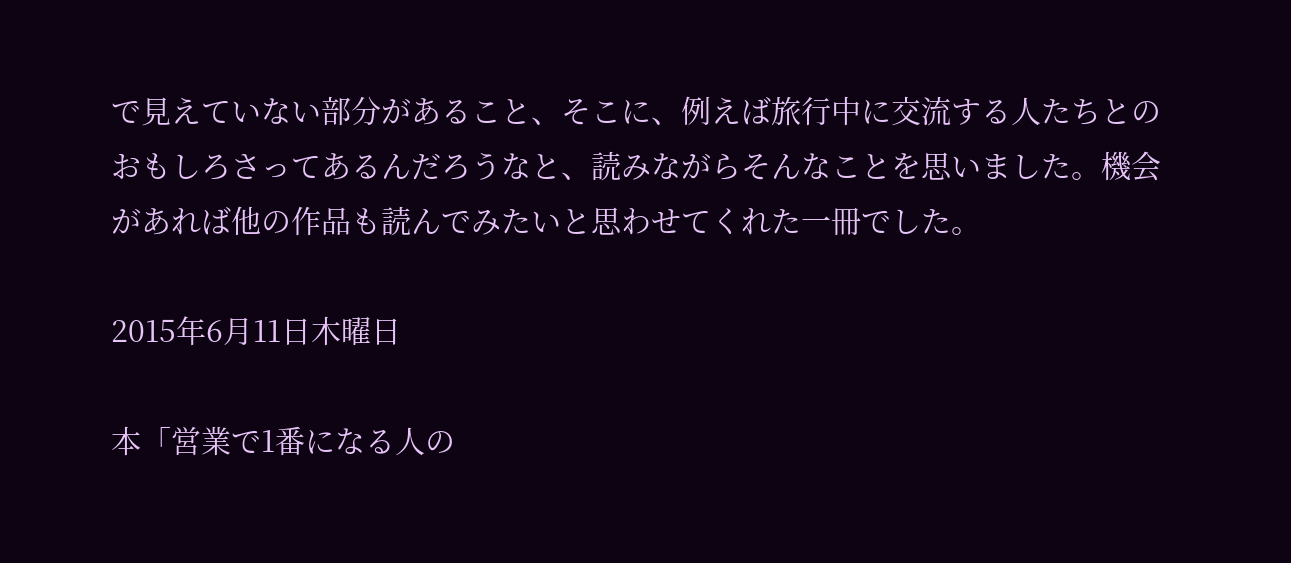で見えていない部分があること、そこに、例えば旅行中に交流する人たちとのおもしろさってあるんだろうなと、読みながらそんなことを思いました。機会があれば他の作品も読んでみたいと思わせてくれた一冊でした。

2015年6月11日木曜日

本「営業で1番になる人の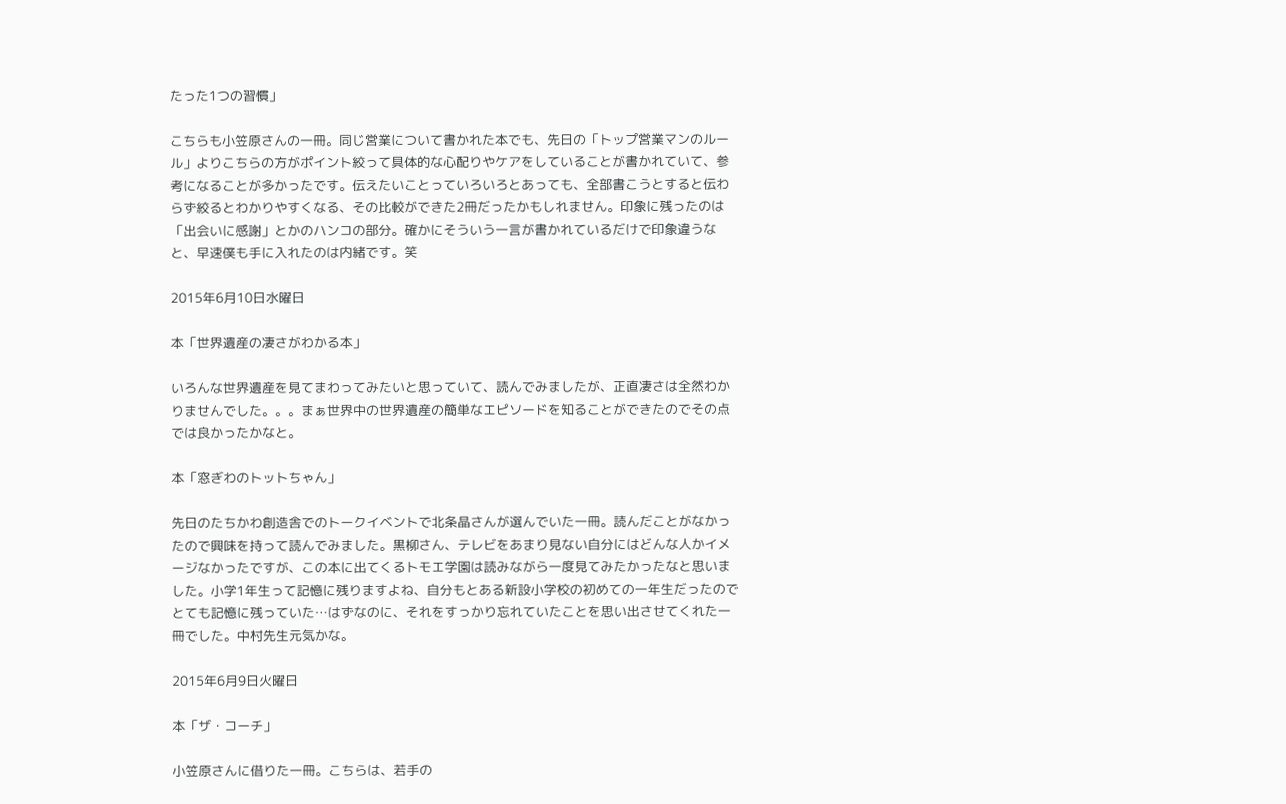たった1つの習慣」

こちらも小笠原さんの一冊。同じ営業について書かれた本でも、先日の「トップ営業マンのルール」よりこちらの方がポイント絞って具体的な心配りやケアをしていることが書かれていて、参考になることが多かったです。伝えたいことっていろいろとあっても、全部書こうとすると伝わらず絞るとわかりやすくなる、その比較ができた2冊だったかもしれません。印象に残ったのは「出会いに感謝」とかのハンコの部分。確かにそういう一言が書かれているだけで印象違うなと、早速僕も手に入れたのは内緒です。笑

2015年6月10日水曜日

本「世界遺産の凄さがわかる本」

いろんな世界遺産を見てまわってみたいと思っていて、読んでみましたが、正直凄さは全然わかりませんでした。。。まぁ世界中の世界遺産の簡単なエピソードを知ることができたのでその点では良かったかなと。

本「窓ぎわのトットちゃん」

先日のたちかわ創造舎でのトークイベントで北条晶さんが選んでいた一冊。読んだことがなかったので興味を持って読んでみました。黒柳さん、テレビをあまり見ない自分にはどんな人かイメージなかったですが、この本に出てくるトモエ学園は読みながら一度見てみたかったなと思いました。小学1年生って記憶に残りますよね、自分もとある新設小学校の初めての一年生だったのでとても記憶に残っていた…はずなのに、それをすっかり忘れていたことを思い出させてくれた一冊でした。中村先生元気かな。

2015年6月9日火曜日

本「ザ・コーチ」

小笠原さんに借りた一冊。こちらは、若手の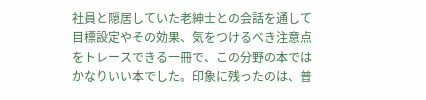社員と隠居していた老紳士との会話を通して目標設定やその効果、気をつけるべき注意点をトレースできる一冊で、この分野の本ではかなりいい本でした。印象に残ったのは、普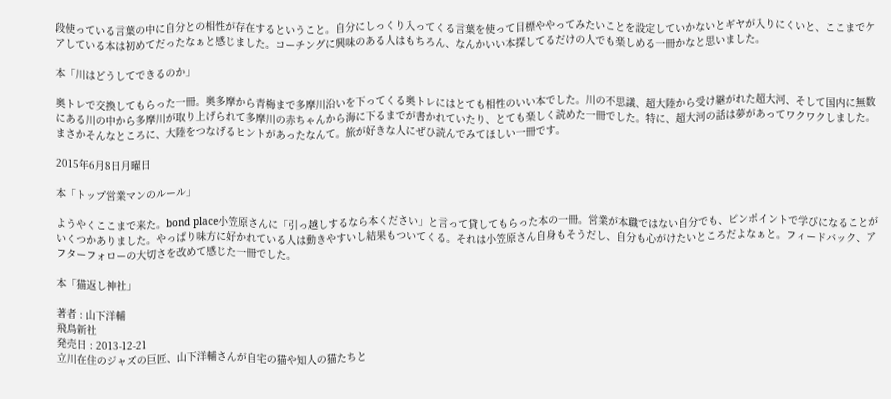段使っている言葉の中に自分との相性が存在するということ。自分にしっくり入ってくる言葉を使って目標ややってみたいことを設定していかないとギヤが入りにくいと、ここまでケアしている本は初めてだったなぁと感じました。コーチングに興味のある人はもちろん、なんかいい本探してるだけの人でも楽しめる一冊かなと思いました。

本「川はどうしてできるのか」

奥トレで交換してもらった一冊。奥多摩から青梅まで多摩川沿いを下ってくる奥トレにはとても相性のいい本でした。川の不思議、超大陸から受け継がれた超大河、そして国内に無数にある川の中から多摩川が取り上げられて多摩川の赤ちゃんから海に下るまでが書かれていたり、とても楽しく読めた一冊でした。特に、超大河の話は夢があってワクワクしました。まさかそんなところに、大陸をつなげるヒントがあったなんて。旅が好きな人にぜひ読んでみてほしい一冊です。

2015年6月8日月曜日

本「トップ営業マンのルール」

ようやくここまで来た。bond place小笠原さんに「引っ越しするなら本ください」と言って貸してもらった本の一冊。営業が本職ではない自分でも、ピンポイントで学びになることがいくつかありました。やっぱり味方に好かれている人は動きやすいし結果もついてくる。それは小笠原さん自身もそうだし、自分も心がけたいところだよなぁと。フィードバック、アフターフォローの大切さを改めて感じた一冊でした。

本「猫返し神社」

著者 : 山下洋輔
飛鳥新社
発売日 : 2013-12-21
立川在住のジャズの巨匠、山下洋輔さんが自宅の猫や知人の猫たちと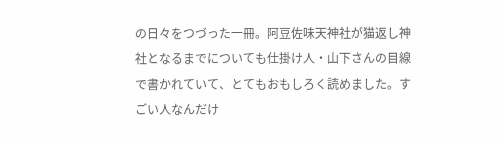の日々をつづった一冊。阿豆佐味天神社が猫返し神社となるまでについても仕掛け人・山下さんの目線で書かれていて、とてもおもしろく読めました。すごい人なんだけ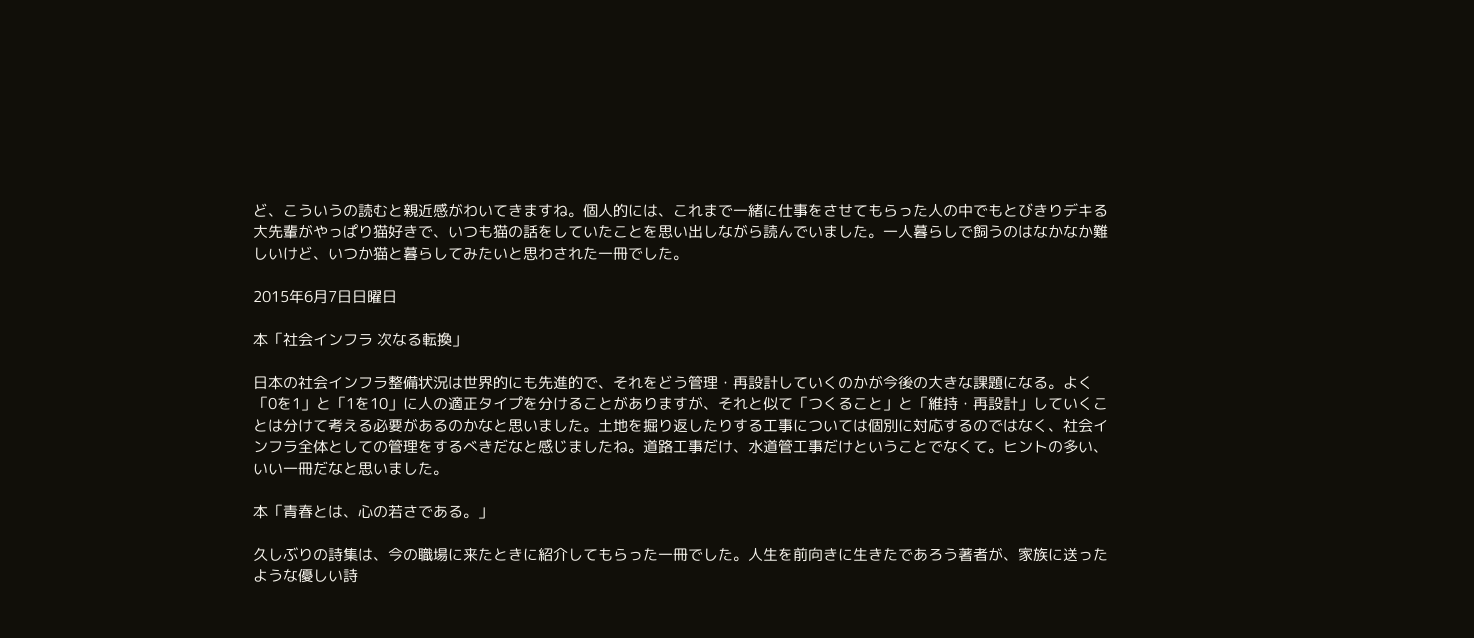ど、こういうの読むと親近感がわいてきますね。個人的には、これまで一緒に仕事をさせてもらった人の中でもとびきりデキる大先輩がやっぱり猫好きで、いつも猫の話をしていたことを思い出しながら読んでいました。一人暮らしで飼うのはなかなか難しいけど、いつか猫と暮らしてみたいと思わされた一冊でした。

2015年6月7日日曜日

本「社会インフラ 次なる転換」

日本の社会インフラ整備状況は世界的にも先進的で、それをどう管理・再設計していくのかが今後の大きな課題になる。よく「0を1」と「1を10」に人の適正タイプを分けることがありますが、それと似て「つくること」と「維持・再設計」していくことは分けて考える必要があるのかなと思いました。土地を掘り返したりする工事については個別に対応するのではなく、社会インフラ全体としての管理をするべきだなと感じましたね。道路工事だけ、水道管工事だけということでなくて。ヒントの多い、いい一冊だなと思いました。

本「青春とは、心の若さである。」

久しぶりの詩集は、今の職場に来たときに紹介してもらった一冊でした。人生を前向きに生きたであろう著者が、家族に送ったような優しい詩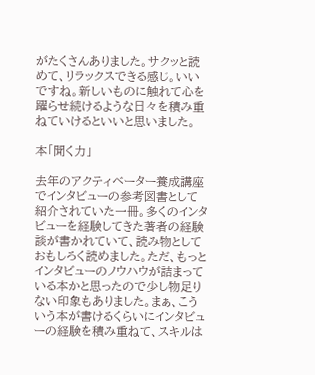がたくさんありました。サクッと読めて、リラックスできる感じ。いいですね。新しいものに触れて心を躍らせ続けるような日々を積み重ねていけるといいと思いました。

本「聞く力」

去年のアクティベーター養成講座でインタビューの参考図書として紹介されていた一冊。多くのインタビューを経験してきた著者の経験談が書かれていて、読み物としておもしろく読めました。ただ、もっとインタビューのノウハウが詰まっている本かと思ったので少し物足りない印象もありました。まぁ、こういう本が書けるくらいにインタビューの経験を積み重ねて、スキルは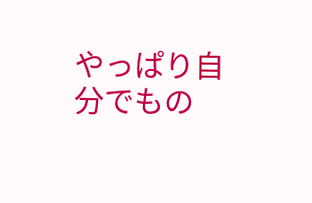やっぱり自分でもの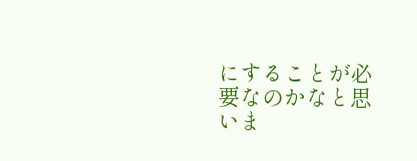にすることが必要なのかなと思いま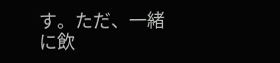す。ただ、一緒に飲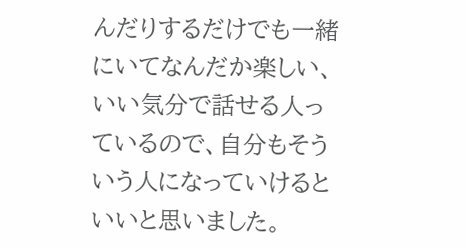んだりするだけでも一緒にいてなんだか楽しい、いい気分で話せる人っているので、自分もそういう人になっていけるといいと思いました。